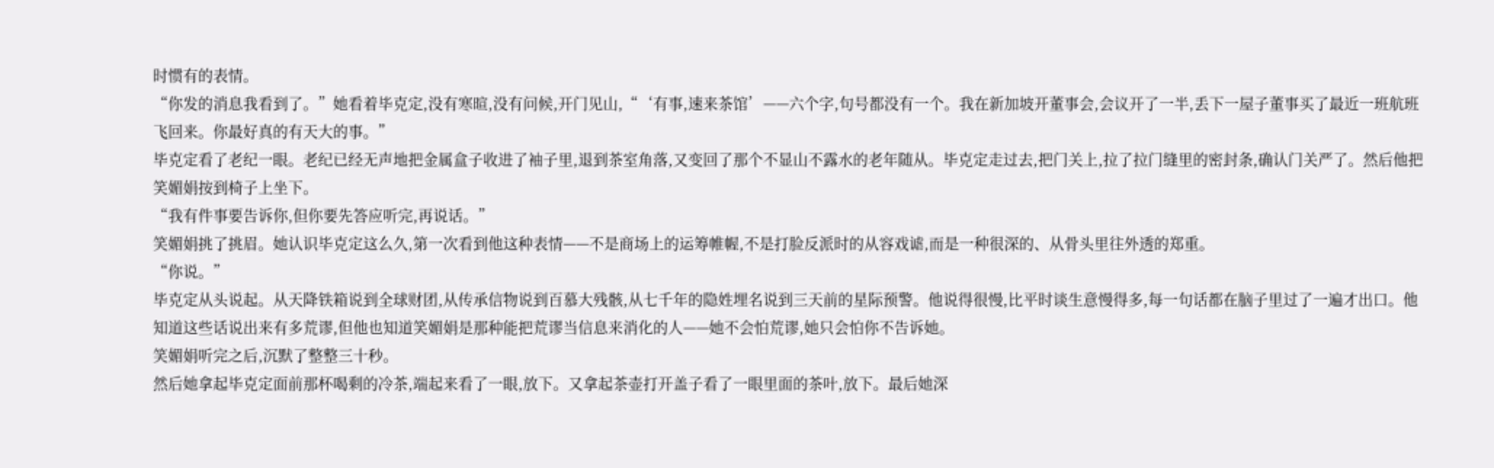时惯有的表情。
“你发的消息我看到了。”她看着毕克定,没有寒暄,没有问候,开门见山,“‘有事,速来茶馆’——六个字,句号都没有一个。我在新加坡开董事会,会议开了一半,丢下一屋子董事买了最近一班航班飞回来。你最好真的有天大的事。”
毕克定看了老纪一眼。老纪已经无声地把金属盒子收进了袖子里,退到茶室角落,又变回了那个不显山不露水的老年随从。毕克定走过去,把门关上,拉了拉门缝里的密封条,确认门关严了。然后他把笑媚娟按到椅子上坐下。
“我有件事要告诉你,但你要先答应听完,再说话。”
笑媚娟挑了挑眉。她认识毕克定这么久,第一次看到他这种表情——不是商场上的运筹帷幄,不是打脸反派时的从容戏谑,而是一种很深的、从骨头里往外透的郑重。
“你说。”
毕克定从头说起。从天降铁箱说到全球财团,从传承信物说到百慕大残骸,从七千年的隐姓埋名说到三天前的星际预警。他说得很慢,比平时谈生意慢得多,每一句话都在脑子里过了一遍才出口。他知道这些话说出来有多荒谬,但他也知道笑媚娟是那种能把荒谬当信息来消化的人——她不会怕荒谬,她只会怕你不告诉她。
笑媚娟听完之后,沉默了整整三十秒。
然后她拿起毕克定面前那杯喝剩的冷茶,端起来看了一眼,放下。又拿起茶壶打开盖子看了一眼里面的茶叶,放下。最后她深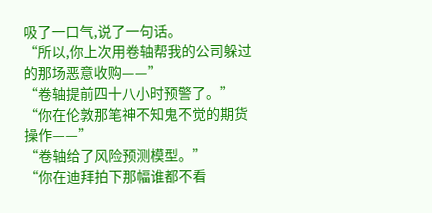吸了一口气,说了一句话。
“所以,你上次用卷轴帮我的公司躲过的那场恶意收购——”
“卷轴提前四十八小时预警了。”
“你在伦敦那笔神不知鬼不觉的期货操作——”
“卷轴给了风险预测模型。”
“你在迪拜拍下那幅谁都不看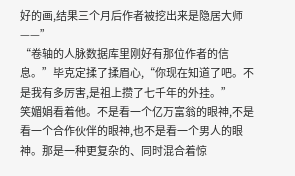好的画,结果三个月后作者被挖出来是隐居大师——”
“卷轴的人脉数据库里刚好有那位作者的信息。”毕克定揉了揉眉心,“你现在知道了吧。不是我有多厉害,是祖上攒了七千年的外挂。”
笑媚娟看着他。不是看一个亿万富翁的眼神,不是看一个合作伙伴的眼神,也不是看一个男人的眼神。那是一种更复杂的、同时混合着惊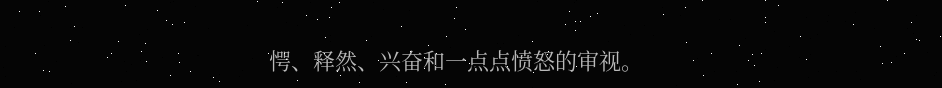愕、释然、兴奋和一点点愤怒的审视。